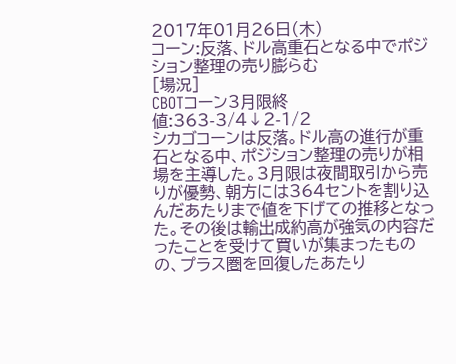2017年01月26日(木)
コーン:反落、ドル高重石となる中でポジション整理の売り膨らむ
[場況]
CBOTコーン3月限終値:363-3/4↓2-1/2
シカゴコーンは反落。ドル高の進行が重石となる中、ポジション整理の売りが相場を主導した。3月限は夜間取引から売りが優勢、朝方には364セントを割り込んだあたりまで値を下げての推移となった。その後は輸出成約高が強気の内容だったことを受けて買いが集まったものの、プラス圏を回復したあたり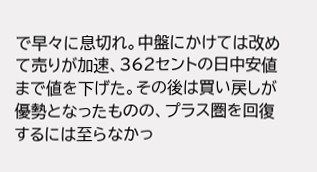で早々に息切れ。中盤にかけては改めて売りが加速、362セントの日中安値まで値を下げた。その後は買い戻しが優勢となったものの、プラス圏を回復するには至らなかっ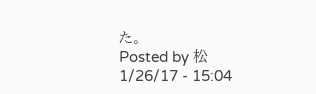た。
Posted by 松 1/26/17 - 15:04